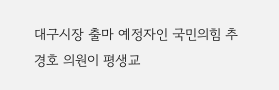대구시장 출마 예정자인 국민의힘 추경호 의원이 평생교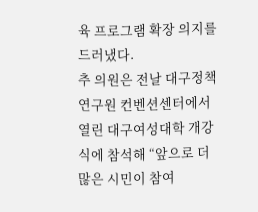육 프로그램 확장 의지를 드러냈다.
추 의원은 전날 대구정책연구원 컨벤션센터에서 열린 대구여성대학 개강식에 참석해 “앞으로 더 많은 시민이 참여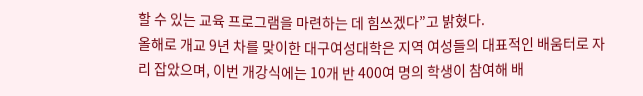할 수 있는 교육 프로그램을 마련하는 데 힘쓰겠다”고 밝혔다.
올해로 개교 9년 차를 맞이한 대구여성대학은 지역 여성들의 대표적인 배움터로 자리 잡았으며, 이번 개강식에는 10개 반 400여 명의 학생이 참여해 배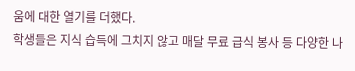움에 대한 열기를 더했다.
학생들은 지식 습득에 그치지 않고 매달 무료 급식 봉사 등 다양한 나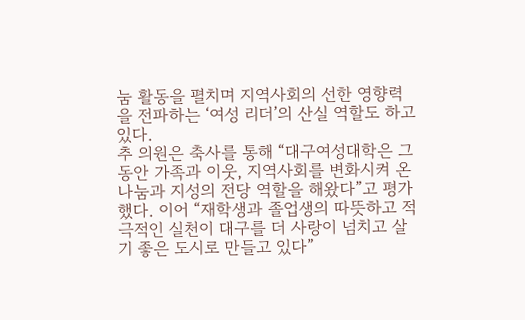눔 활동을 펼치며 지역사회의 선한 영향력을 전파하는 ‘여성 리더’의 산실 역할도 하고 있다.
추 의원은 축사를 통해 “대구여성대학은 그동안 가족과 이웃, 지역사회를 변화시켜 온 나눔과 지성의 전당 역할을 해왔다”고 평가했다. 이어 “재학생과 졸업생의 따뜻하고 적극적인 실천이 대구를 더 사랑이 넘치고 살기 좋은 도시로 만들고 있다”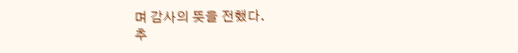며 감사의 뜻을 전했다.
추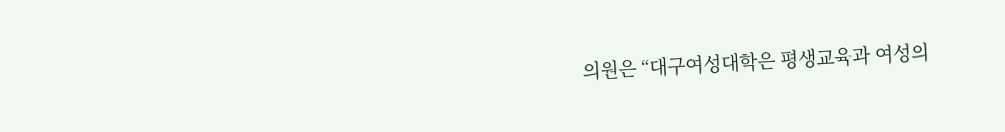의원은 “대구여성대학은 평생교육과 여성의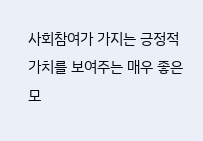사회참여가 가지는 긍정적 가치를 보여주는 매우 좋은 모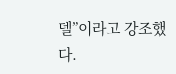델”이라고 강조했다.